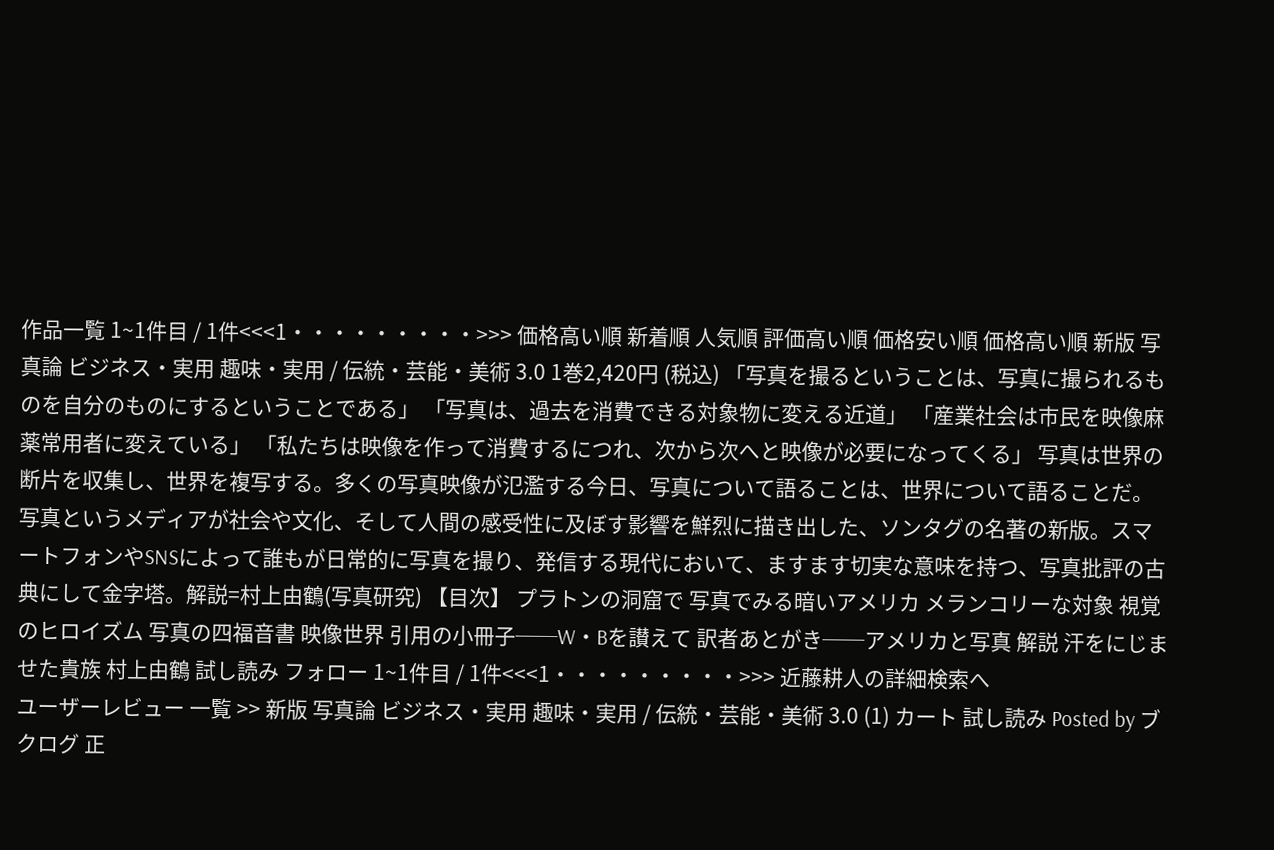作品一覧 1~1件目 / 1件<<<1・・・・・・・・・>>> 価格高い順 新着順 人気順 評価高い順 価格安い順 価格高い順 新版 写真論 ビジネス・実用 趣味・実用 / 伝統・芸能・美術 3.0 1巻2,420円 (税込) 「写真を撮るということは、写真に撮られるものを自分のものにするということである」 「写真は、過去を消費できる対象物に変える近道」 「産業社会は市民を映像麻薬常用者に変えている」 「私たちは映像を作って消費するにつれ、次から次へと映像が必要になってくる」 写真は世界の断片を収集し、世界を複写する。多くの写真映像が氾濫する今日、写真について語ることは、世界について語ることだ。写真というメディアが社会や文化、そして人間の感受性に及ぼす影響を鮮烈に描き出した、ソンタグの名著の新版。スマートフォンやSNSによって誰もが日常的に写真を撮り、発信する現代において、ますます切実な意味を持つ、写真批評の古典にして金字塔。解説=村上由鶴(写真研究) 【目次】 プラトンの洞窟で 写真でみる暗いアメリカ メランコリーな対象 視覚のヒロイズム 写真の四福音書 映像世界 引用の小冊子──W・Bを讃えて 訳者あとがき──アメリカと写真 解説 汗をにじませた貴族 村上由鶴 試し読み フォロー 1~1件目 / 1件<<<1・・・・・・・・・>>> 近藤耕人の詳細検索へ
ユーザーレビュー 一覧 >> 新版 写真論 ビジネス・実用 趣味・実用 / 伝統・芸能・美術 3.0 (1) カート 試し読み Posted by ブクログ 正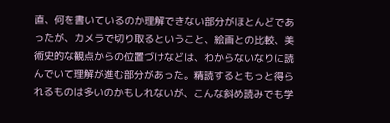直、何を書いているのか理解できない部分がほとんどであったが、カメラで切り取るということ、絵画との比較、美術史的な観点からの位置づけなどは、わからないなりに読んでいて理解が進む部分があった。精読するともっと得られるものは多いのかもしれないが、こんな斜め読みでも学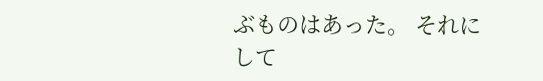ぶものはあった。 それにして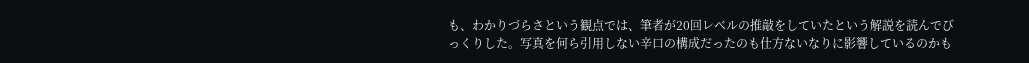も、わかりづらさという観点では、筆者が20回レベルの推敲をしていたという解説を読んでびっくりした。写真を何ら引用しない辛口の構成だったのも仕方ないなりに影響しているのかも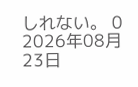しれない。 0 2026年08月23日